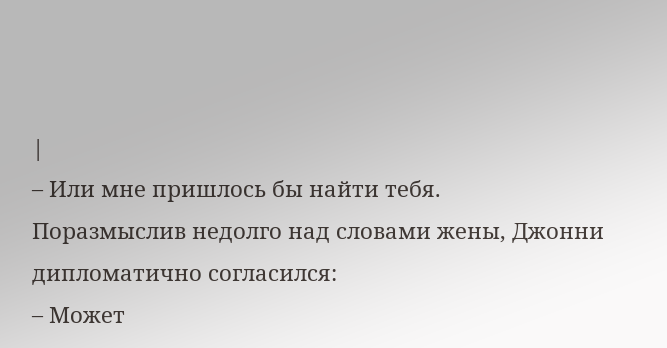|
– Или мне пришлось бы найти тебя.
Поразмыслив недолго над словами жены, Джонни дипломатично согласился:
– Может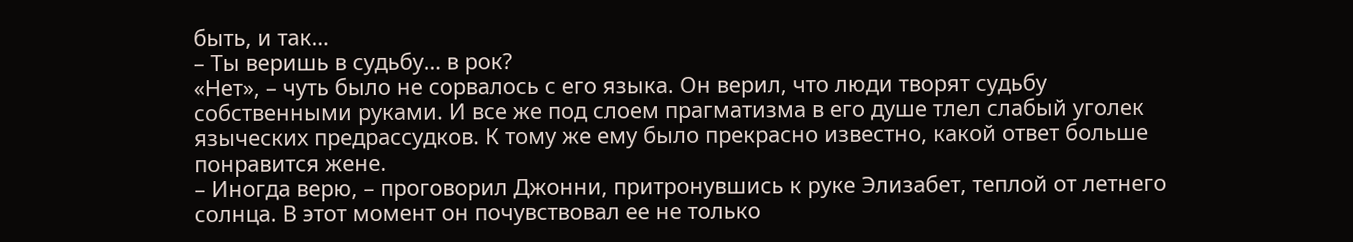быть, и так…
– Ты веришь в судьбу… в рок?
«Нет», – чуть было не сорвалось с его языка. Он верил, что люди творят судьбу собственными руками. И все же под слоем прагматизма в его душе тлел слабый уголек языческих предрассудков. К тому же ему было прекрасно известно, какой ответ больше понравится жене.
– Иногда верю, – проговорил Джонни, притронувшись к руке Элизабет, теплой от летнего солнца. В этот момент он почувствовал ее не только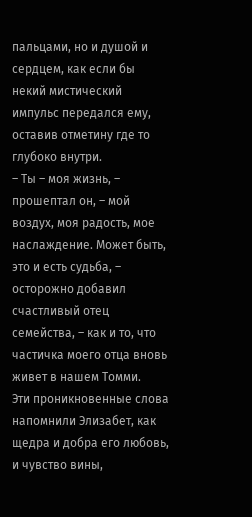пальцами, но и душой и сердцем, как если бы некий мистический импульс передался ему, оставив отметину где то глубоко внутри.
– Ты – моя жизнь, – прошептал он, – мой воздух, моя радость, мое наслаждение. Может быть, это и есть судьба, – осторожно добавил счастливый отец семейства, – как и то, что частичка моего отца вновь живет в нашем Томми.
Эти проникновенные слова напомнили Элизабет, как щедра и добра его любовь, и чувство вины,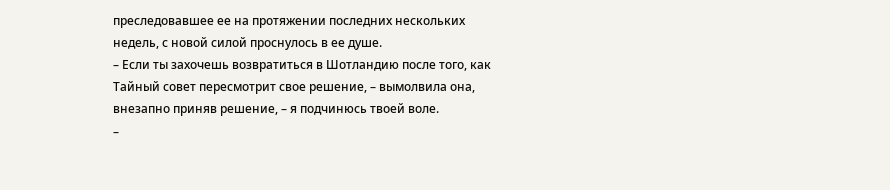преследовавшее ее на протяжении последних нескольких недель, с новой силой проснулось в ее душе.
– Если ты захочешь возвратиться в Шотландию после того, как Тайный совет пересмотрит свое решение, – вымолвила она, внезапно приняв решение, – я подчинюсь твоей воле.
–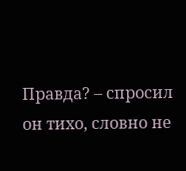Правда? – спросил он тихо, словно не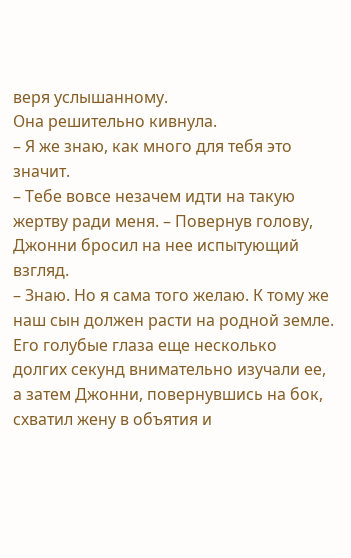веря услышанному.
Она решительно кивнула.
– Я же знаю, как много для тебя это значит.
– Тебе вовсе незачем идти на такую жертву ради меня. – Повернув голову, Джонни бросил на нее испытующий взгляд.
– Знаю. Но я сама того желаю. К тому же наш сын должен расти на родной земле.
Его голубые глаза еще несколько долгих секунд внимательно изучали ее, а затем Джонни, повернувшись на бок, схватил жену в объятия и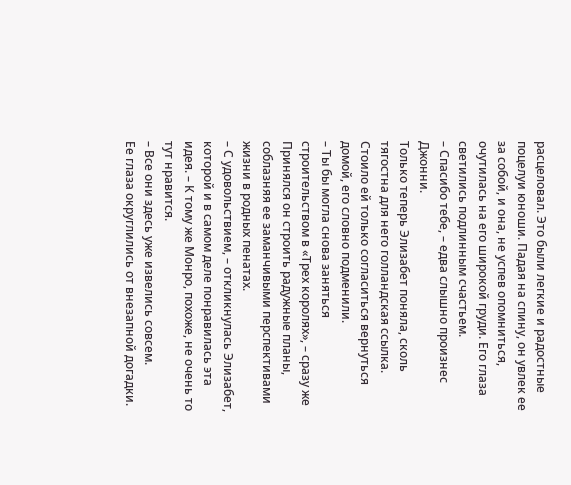расцеловал. Это были легкие и радостные поцелуи юноши. Падая на спину, он увлек ее за собой, и она, не успев опомниться, очутилась на его широкой груди. Его глаза светились подлинным счастьем.
– Спасибо тебе, – едва слышно произнес Джонни.
Только теперь Элизабет поняла, сколь тягостна для него голландская ссылка. Стоило ей только согласиться вернуться домой, его словно подменили.
– Ты бы могла снова заняться строительством в «Трех королях», – сразу же Принялся он строить радужные планы, соблазняя ее заманчивыми перспективами жизни в родных пенатах.
– С удовольствием, – откликнулась Элизабет, которой и в самом деле понравилась эта идея. – К тому же Монро, похоже, не очень то тут нравится.
– Все они здесь уже извелись совсем.
Ее глаза округлились от внезапной догадки.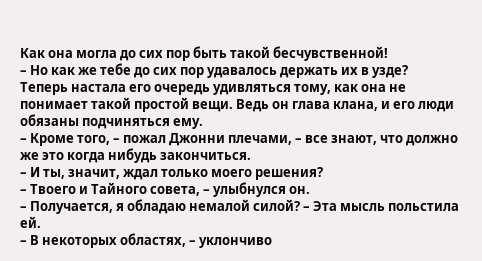Как она могла до сих пор быть такой бесчувственной!
– Но как же тебе до сих пор удавалось держать их в узде?
Теперь настала его очередь удивляться тому, как она не понимает такой простой вещи. Ведь он глава клана, и его люди обязаны подчиняться ему.
– Кроме того, – пожал Джонни плечами, – все знают, что должно же это когда нибудь закончиться.
– И ты, значит, ждал только моего решения?
– Твоего и Тайного совета, – улыбнулся он.
– Получается, я обладаю немалой силой? – Эта мысль польстила ей.
– В некоторых областях, – уклончиво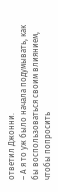ответил Джонни.
– А я то уж было начала подумывать, как бы воспользоваться своим влиянием, чтобы попросить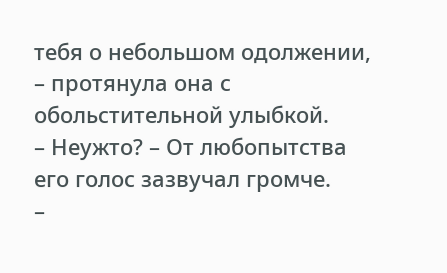тебя о небольшом одолжении, – протянула она с обольстительной улыбкой.
– Неужто? – От любопытства его голос зазвучал громче.
–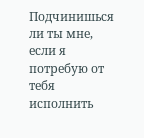Подчинишься ли ты мне, если я потребую от тебя исполнить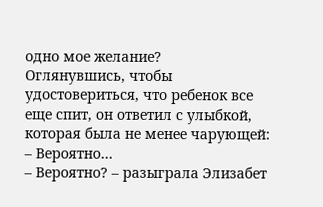одно мое желание?
Оглянувшись, чтобы удостовериться, что ребенок все еще спит, он ответил с улыбкой, которая была не менее чарующей:
– Вероятно…
– Вероятно? – разыграла Элизабет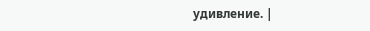удивление. |